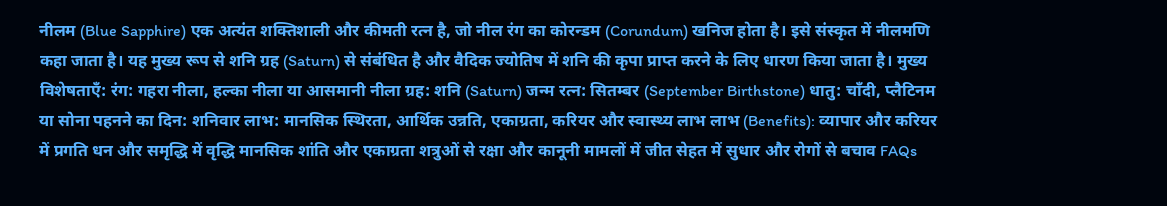नीलम (Blue Sapphire) एक अत्यंत शक्तिशाली और कीमती रत्न है, जो नील रंग का कोरन्डम (Corundum) खनिज होता है। इसे संस्कृत में नीलमणि कहा जाता है। यह मुख्य रूप से शनि ग्रह (Saturn) से संबंधित है और वैदिक ज्योतिष में शनि की कृपा प्राप्त करने के लिए धारण किया जाता है। मुख्य विशेषताएँ: रंग: गहरा नीला, हल्का नीला या आसमानी नीला ग्रह: शनि (Saturn) जन्म रत्न: सितम्बर (September Birthstone) धातु: चाँदी, प्लैटिनम या सोना पहनने का दिन: शनिवार लाभ: मानसिक स्थिरता, आर्थिक उन्नति, एकाग्रता, करियर और स्वास्थ्य लाभ लाभ (Benefits): व्यापार और करियर में प्रगति धन और समृद्धि में वृद्धि मानसिक शांति और एकाग्रता शत्रुओं से रक्षा और कानूनी मामलों में जीत सेहत में सुधार और रोगों से बचाव FAQs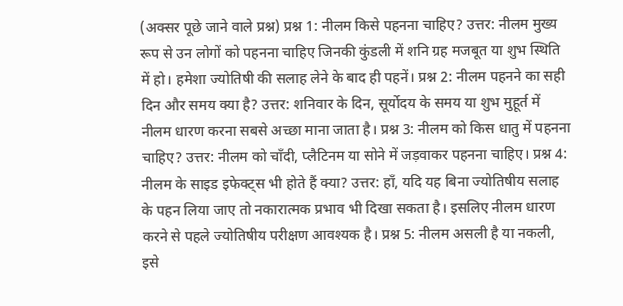(अक्सर पूछे जाने वाले प्रश्न) प्रश्न 1: नीलम किसे पहनना चाहिए? उत्तर: नीलम मुख्य रूप से उन लोगों को पहनना चाहिए जिनकी कुंडली में शनि ग्रह मजबूत या शुभ स्थिति में हो। हमेशा ज्योतिषी की सलाह लेने के बाद ही पहनें। प्रश्न 2: नीलम पहनने का सही दिन और समय क्या है? उत्तर: शनिवार के दिन, सूर्योदय के समय या शुभ मुहूर्त में नीलम धारण करना सबसे अच्छा माना जाता है। प्रश्न 3: नीलम को किस धातु में पहनना चाहिए? उत्तर: नीलम को चाँदी, प्लैटिनम या सोने में जड़वाकर पहनना चाहिए। प्रश्न 4: नीलम के साइड इफेक्ट्स भी होते हैं क्या? उत्तर: हाँ, यदि यह बिना ज्योतिषीय सलाह के पहन लिया जाए तो नकारात्मक प्रभाव भी दिखा सकता है। इसलिए नीलम धारण करने से पहले ज्योतिषीय परीक्षण आवश्यक है। प्रश्न 5: नीलम असली है या नकली, इसे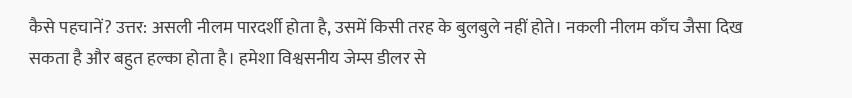कैसे पहचानें? उत्तर: असली नीलम पारदर्शी होता है, उसमें किसी तरह के बुलबुले नहीं होते। नकली नीलम काँच जैसा दिख सकता है और बहुत हल्का होता है। हमेशा विश्वसनीय जेम्स डीलर से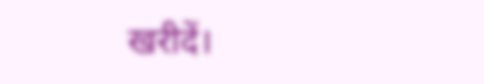खरीदें।